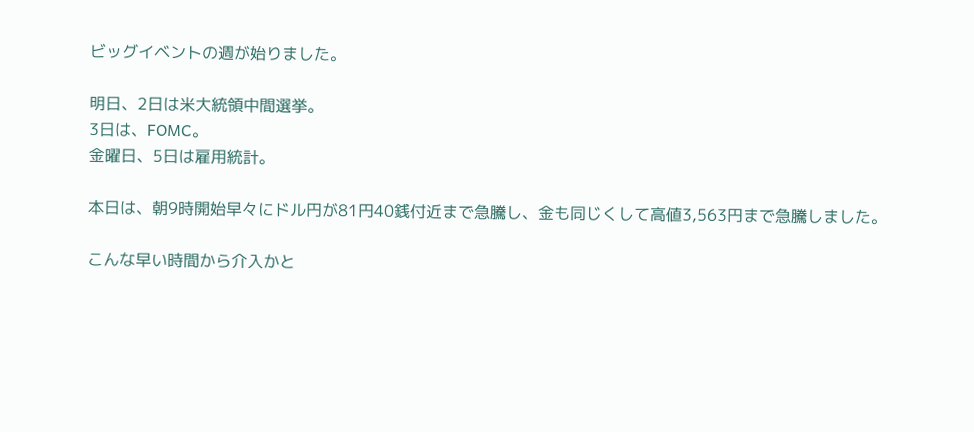ビッグイベントの週が始りました。

明日、2日は米大統領中間選挙。
3日は、FOMC。
金曜日、5日は雇用統計。

本日は、朝9時開始早々にドル円が81円40銭付近まで急騰し、金も同じくして高値3,563円まで急騰しました。

こんな早い時間から介入かと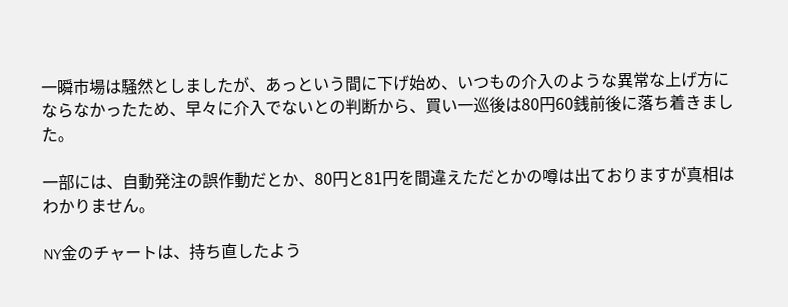一瞬市場は騒然としましたが、あっという間に下げ始め、いつもの介入のような異常な上げ方にならなかったため、早々に介入でないとの判断から、買い一巡後は80円60銭前後に落ち着きました。

一部には、自動発注の誤作動だとか、80円と81円を間違えただとかの噂は出ておりますが真相はわかりません。

NY金のチャートは、持ち直したよう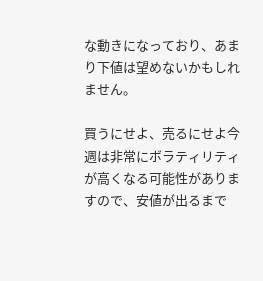な動きになっており、あまり下値は望めないかもしれません。

買うにせよ、売るにせよ今週は非常にボラティリティが高くなる可能性がありますので、安値が出るまで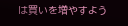は買いを増やすよう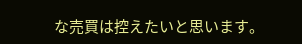な売買は控えたいと思います。